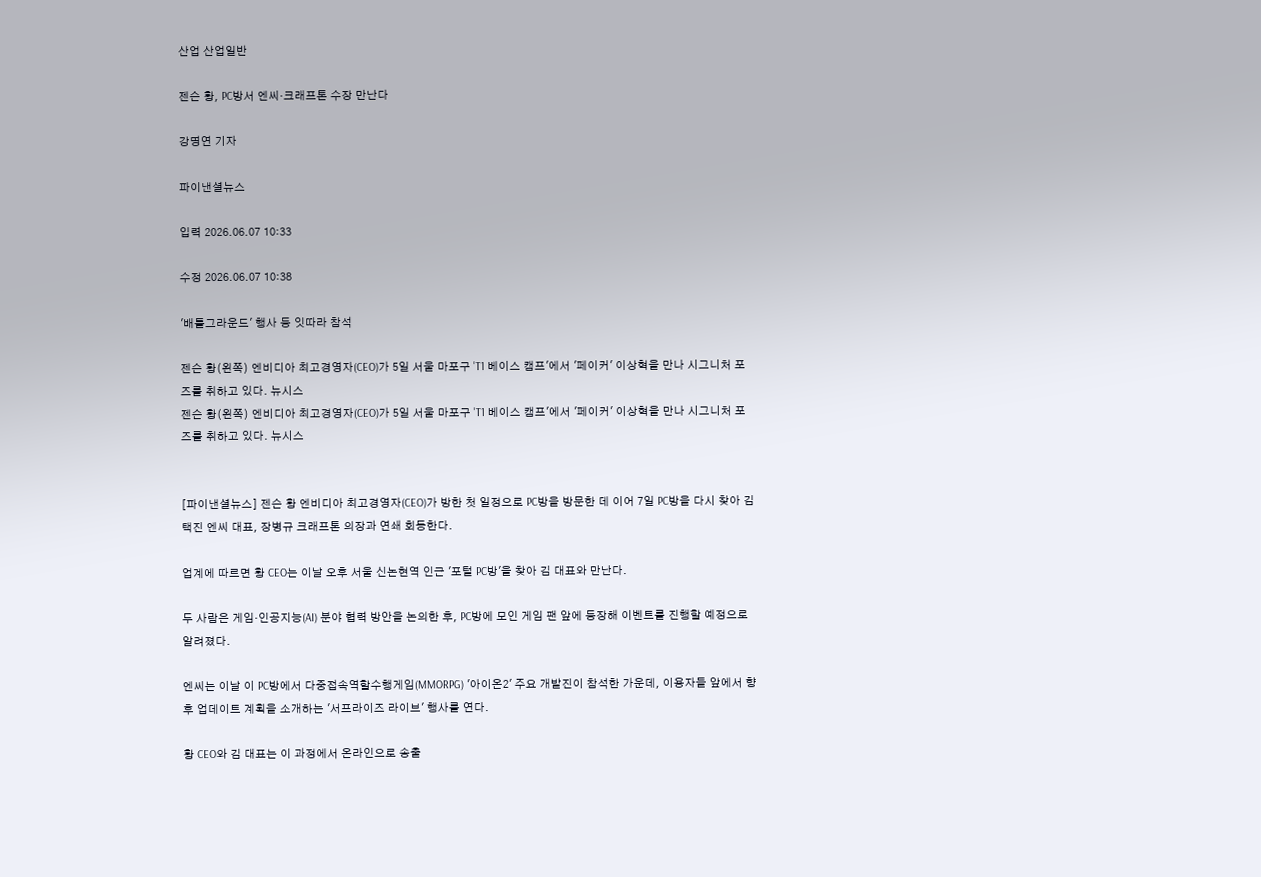산업 산업일반

젠슨 황, PC방서 엔씨·크래프톤 수장 만난다

강명연 기자

파이낸셜뉴스

입력 2026.06.07 10:33

수정 2026.06.07 10:38

'배틀그라운드' 행사 등 잇따라 참석

젠슨 황(왼쪽) 엔비디아 최고경영자(CEO)가 5일 서울 마포구 'T1 베이스 캠프'에서 '페이커' 이상혁을 만나 시그니처 포즈를 취하고 있다. 뉴시스
젠슨 황(왼쪽) 엔비디아 최고경영자(CEO)가 5일 서울 마포구 'T1 베이스 캠프'에서 '페이커' 이상혁을 만나 시그니처 포즈를 취하고 있다. 뉴시스


[파이낸셜뉴스] 젠슨 황 엔비디아 최고경영자(CEO)가 방한 첫 일정으로 PC방을 방문한 데 이어 7일 PC방을 다시 찾아 김택진 엔씨 대표, 장병규 크래프톤 의장과 연쇄 회동한다.

업계에 따르면 황 CEO는 이날 오후 서울 신논현역 인근 '포털 PC방'을 찾아 김 대표와 만난다.

두 사람은 게임·인공지능(AI) 분야 협력 방안을 논의한 후, PC방에 모인 게임 팬 앞에 등장해 이벤트를 진행할 예정으로 알려졌다.

엔씨는 이날 이 PC방에서 다중접속역할수행게임(MMORPG) '아이온2' 주요 개발진이 참석한 가운데, 이용자들 앞에서 향후 업데이트 계획을 소개하는 '서프라이즈 라이브' 행사를 연다.

황 CEO와 김 대표는 이 과정에서 온라인으로 송출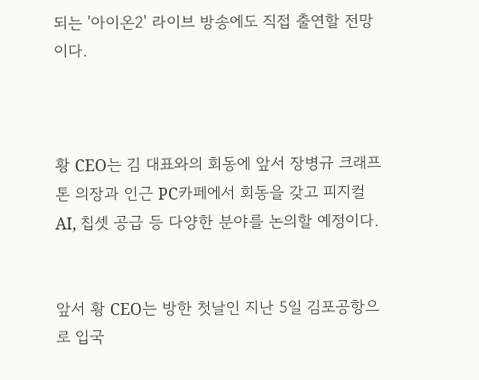되는 '아이온2' 라이브 방송에도 직접 출연할 전망이다.



황 CEO는 김 대표와의 회동에 앞서 장병규 크래프톤 의장과 인근 PC카페에서 회동을 갖고 피지컬 AI, 칩셋 공급 등 다양한 분야를 논의할 예정이다.


앞서 황 CEO는 방한 첫날인 지난 5일 김포공항으로 입국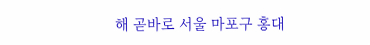해 곧바로 서울 마포구 홍대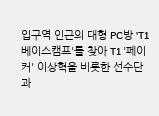입구역 인근의 대형 PC방 'T1 베이스캠프'를 찾아 T1 '페이커' 이상혁을 비롯한 선수단과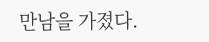만남을 가졌다.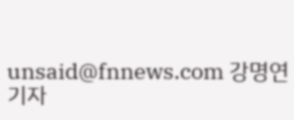unsaid@fnnews.com 강명연 기자